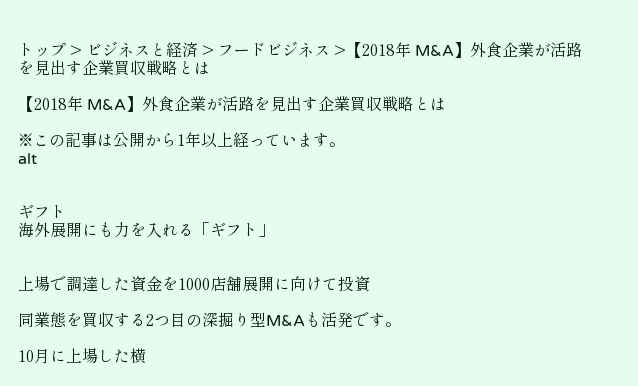トップ > ビジネスと経済 > フードビジネス >【2018年 M&A】外食企業が活路を見出す企業買収戦略とは

【2018年 M&A】外食企業が活路を見出す企業買収戦略とは

※この記事は公開から1年以上経っています。
alt


ギフト
海外展開にも力を入れる「ギフト」


上場で調達した資金を1000店舗展開に向けて投資

同業態を買収する2つ目の深掘り型M&Aも活発です。

10月に上場した横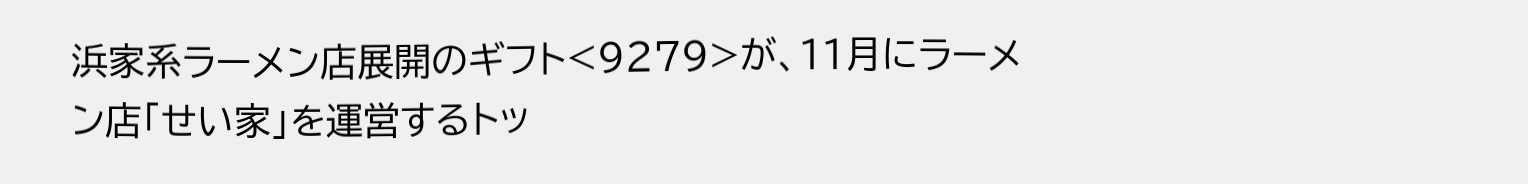浜家系ラーメン店展開のギフト<9279>が、11月にラーメン店「せい家」を運営するトッ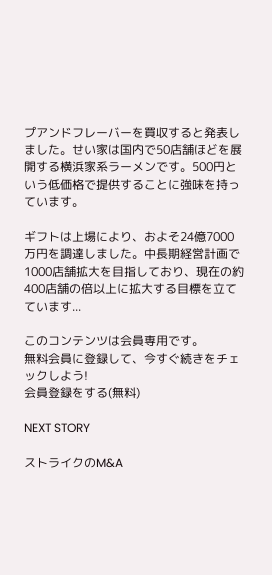プアンドフレーバーを買収すると発表しました。せい家は国内で50店舗ほどを展開する横浜家系ラーメンです。500円という低価格で提供することに強味を持っています。

ギフトは上場により、およそ24億7000万円を調達しました。中長期経営計画で1000店舗拡大を目指しており、現在の約400店舗の倍以上に拡大する目標を立てています...

このコンテンツは会員専用です。
無料会員に登録して、今すぐ続きをチェックしよう!
会員登録をする(無料)

NEXT STORY

ストライクのM&A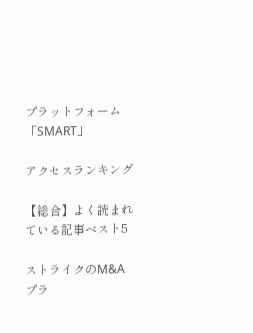プラットフォーム 「SMART」

アクセスランキング

【総合】よく読まれている記事ベスト5

ストライクのM&Aプラ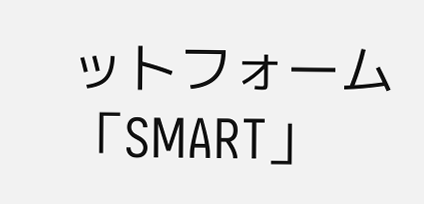ットフォーム 「SMART」